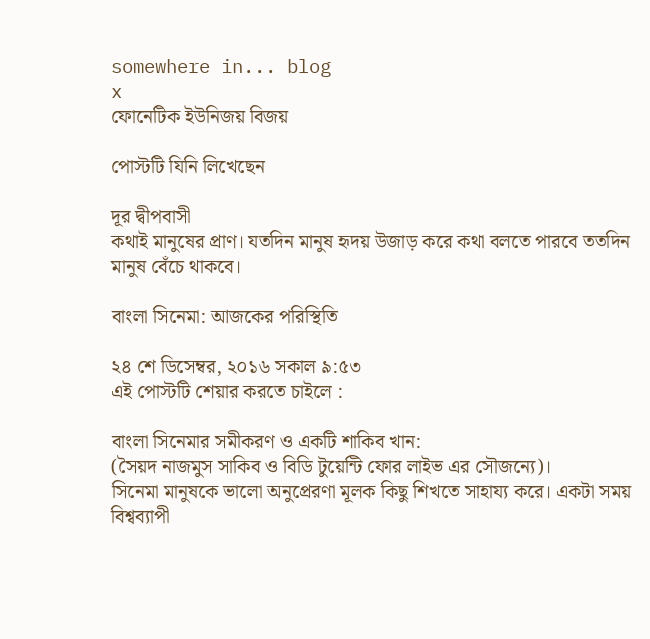somewhere in... blog
x
ফোনেটিক ইউনিজয় বিজয়

পোস্টটি যিনি লিখেছেন

দূর দ্বীপবাসী
কথাই মানুষের প্রাণ। যতদিন মানুষ হৃদয় উজাড় করে কথা বলতে পারবে ততদিন মানুষ বেঁচে থাকবে।

বাংলা সিনেমা: আজকের পরিস্থিতি

২৪ শে ডিসেম্বর, ২০১৬ সকাল ৯:৫৩
এই পোস্টটি শেয়ার করতে চাইলে :

বাংলা সিনেমার সমীকরণ ও একটি শাকিব খান:
(সৈয়দ নাজমুস সাকিব ও বিডি টুয়েন্টি ফোর লাইভ এর সৌজন্যে)।
সিনেমা মানুষকে ভালো অনুপ্রেরণা মূলক কিছু শিখতে সাহায্য করে। একটা সময় বিশ্বব্যাপী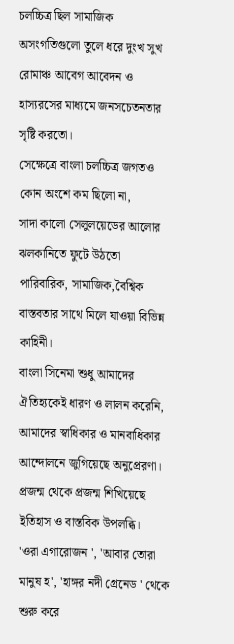চলচ্চিত্র ছিল সামাজিক অসংগতিগুলো তুলে ধরে দুংখ সুখ রোমাঞ্চ আবেগ আবেদন ও হাস্যরসের মাধ্যমে জনসচেতনতার সৃষ্টি করতো।
সেক্ষেত্রে বাংলা চলচ্চিত্র জগতও কোন অংশে কম ছিলো না,
সাদা কালো সেলুলয়েডের আলোর ঝলকানিতে ফুটে উঠতো পারিবারিক, সামাজিক,বৈশ্বিক বাস্তবতার সাথে মিলে যাওয়া বিভিন্ন কাহিনী।
বাংলা সিনেমা শুধু আমাদের ঐতিহ্যকেই ধারণ ও লালন করেনি, আমাদের স্বাধিকার ও মানবাধিকার আন্দোলনে জুগিয়েছে অনুপ্রেরণা।
প্রজন্ম থেকে প্রজন্ম শিখিয়েছে ইতিহাস ও বাস্তবিক উপলব্ধি।
'ওরা এগারোজন ', 'আবার তোরা মানুষ হ', 'হাঙ্গর নদী গ্রেনেড ' থেকে শুরু করে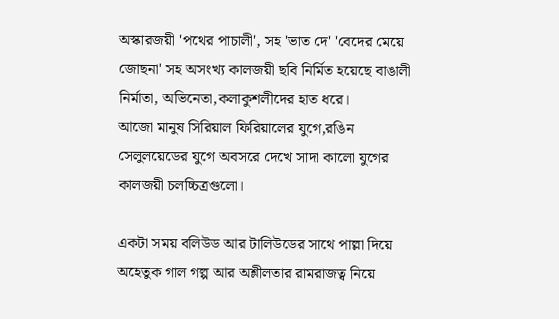অস্কারজয়ী 'পথের পাচালী', সহ 'ভাত দে' 'বেদের মেয়ে জোছনা' সহ অসংখ্য কালজয়ী ছবি নির্মিত হয়েছে বাঙালী নির্মাতা, অভিনেতা,কলাকুশলীদের হাত ধরে।
আজো মানুষ সিরিয়াল ফিরিয়ালের যুগে,রঙিন সেলুলয়েডের যুগে অবসরে দেখে সাদা কালো যুগের কালজয়ী চলচ্চিত্রগুলো।

একটা সময় বলিউড আর টালিউডের সাথে পাল্লা দিয়ে অহেতুক গাল গল্প আর অশ্লীলতার রামরাজত্ব নিয়ে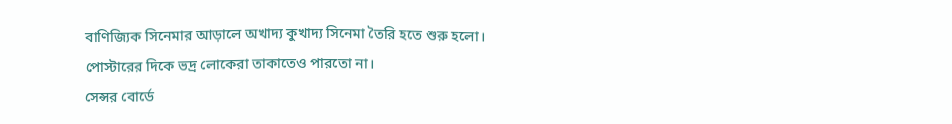বাণিজ্যিক সিনেমার আড়ালে অখাদ্য কুখাদ্য সিনেমা তৈরি হতে শুরু হলো।
পোস্টারের দিকে ভদ্র লোকেরা তাকাতেও পারতো না।
সেন্সর বোর্ডে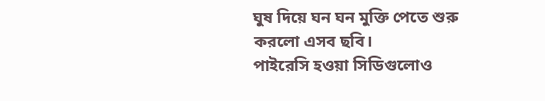ঘুষ দিয়ে ঘন ঘন মুক্তি পেতে শুরু করলো এসব ছবি।
পাইরেসি হওয়া সিডিগুলোও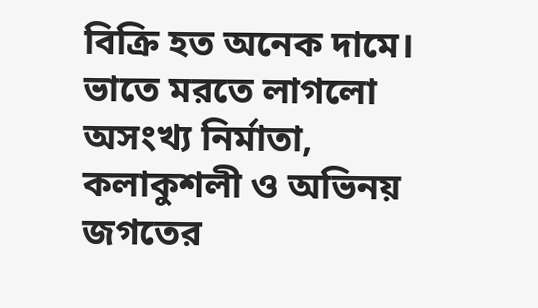বিক্রি হত অনেক দামে।
ভাতে মরতে লাগলো অসংখ্য নির্মাতা, কলাকুশলী ও অভিনয় জগতের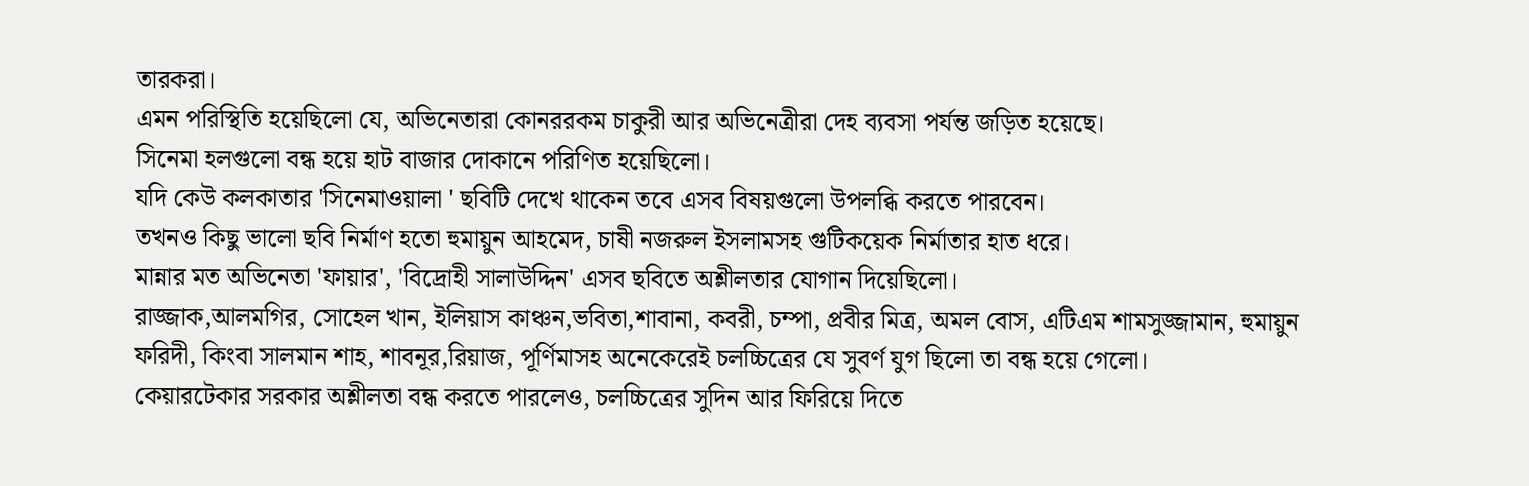তারকরা।
এমন পরিস্থিতি হয়েছিলো যে, অভিনেতারা কোনররকম চাকুরী আর অভিনেত্রীরা দেহ ব্যবসা পর্যন্ত জড়িত হয়েছে।
সিনেমা হলগুলো বন্ধ হয়ে হাট বাজার দোকানে পরিণিত হয়েছিলো।
যদি কেউ কলকাতার 'সিনেমাওয়ালা ' ছবিটি দেখে থাকেন তবে এসব বিষয়গুলো উপলব্ধি করতে পারবেন।
তখনও কিছু ভালো ছবি নির্মাণ হতো হুমায়ুন আহমেদ, চাষী নজরুল ইসলামসহ গুটিকয়েক নির্মাতার হাত ধরে।
মান্নার মত অভিনেতা 'ফায়ার', 'বিদ্রোহী সালাউদ্দিন' এসব ছবিতে অশ্লীলতার যোগান দিয়েছিলো।
রাজ্জাক,আলমগির, সোহেল খান, ইলিয়াস কাঞ্চন,ভবিতা,শাবানা, কবরী, চম্পা, প্রবীর মিত্র, অমল বোস, এটিএম শামসুজ্জামান, হুমায়ুন ফরিদী, কিংবা সালমান শাহ, শাবনূর,রিয়াজ, পূর্ণিমাসহ অনেকেরেই চলচ্চিত্রের যে সুবর্ণ যুগ ছিলো তা বন্ধ হয়ে গেলো।
কেয়ারটেকার সরকার অশ্লীলতা বন্ধ করতে পারলেও, চলচ্চিত্রের সুদিন আর ফিরিয়ে দিতে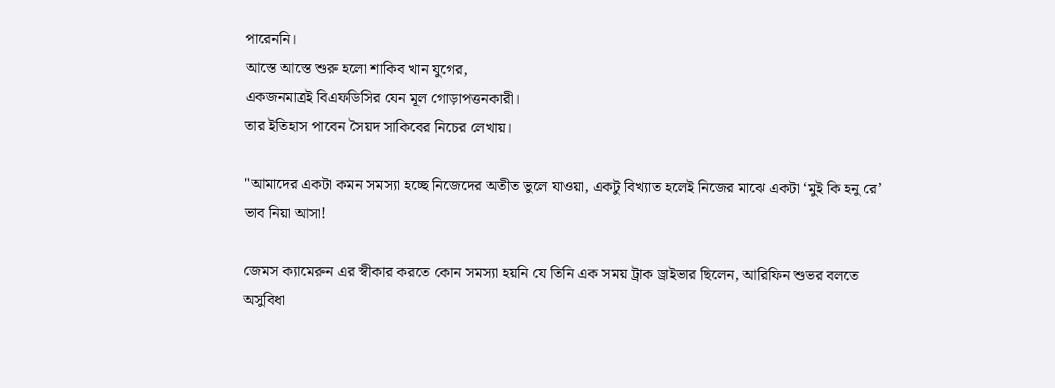পারেননি।
আস্তে আস্তে শুরু হলো শাকিব খান যুগের,
একজনমাত্রই বিএফডিসির যেন মূল গোড়াপত্তনকারী।
তার ইতিহাস পাবেন সৈয়দ সাকিবের নিচের লেখায়।

"আমাদের একটা কমন সমস্যা হচ্ছে নিজেদের অতীত ভুলে যাওয়া, একটু বিখ্যাত হলেই নিজের মাঝে একটা ‘মুই কি হনু রে’ ভাব নিয়া আসা!

জেমস ক্যামেরুন এর স্বীকার করতে কোন সমস্যা হয়নি যে তিনি এক সময় ট্রাক ড্রাইভার ছিলেন, আরিফিন শুভর বলতে অসুবিধা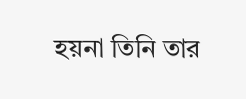হয়না তিনি তার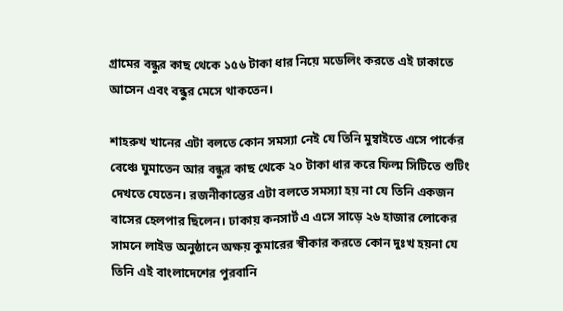গ্রামের বন্ধুর কাছ থেকে ১৫৬ টাকা ধার নিয়ে মডেলিং করতে এই ঢাকাতে আসেন এবং বন্ধুর মেসে থাকতেন।

শাহরুখ খানের এটা বলতে কোন সমস্যা নেই যে তিনি মুম্বাইতে এসে পার্কের বেঞ্চে ঘুমাতেন আর বন্ধুর কাছ থেকে ২০ টাকা ধার করে ফিল্ম সিটিতে শুটিং দেখতে যেতেন। রজনীকান্তের এটা বলতে সমস্যা হয় না যে তিনি একজন বাসের হেলপার ছিলেন। ঢাকায় কনসার্ট এ এসে সাড়ে ২৬ হাজার লোকের সামনে লাইভ অনুষ্ঠানে অক্ষয় কুমারের স্বীকার করতে কোন দুঃখ হয়না যে তিনি এই বাংলাদেশের পুরবানি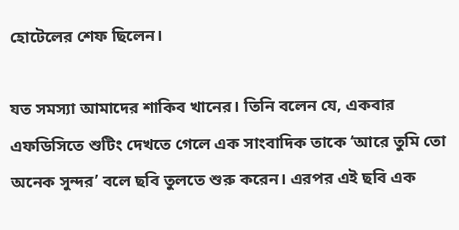হোটেলের শেফ ছিলেন।

যত সমস্যা আমাদের শাকিব খানের। তিনি বলেন যে, একবার এফডিসিতে শুটিং দেখতে গেলে এক সাংবাদিক তাকে ‘আরে তুমি তো অনেক সুন্দর’ বলে ছবি তুলতে শুরু করেন। এরপর এই ছবি এক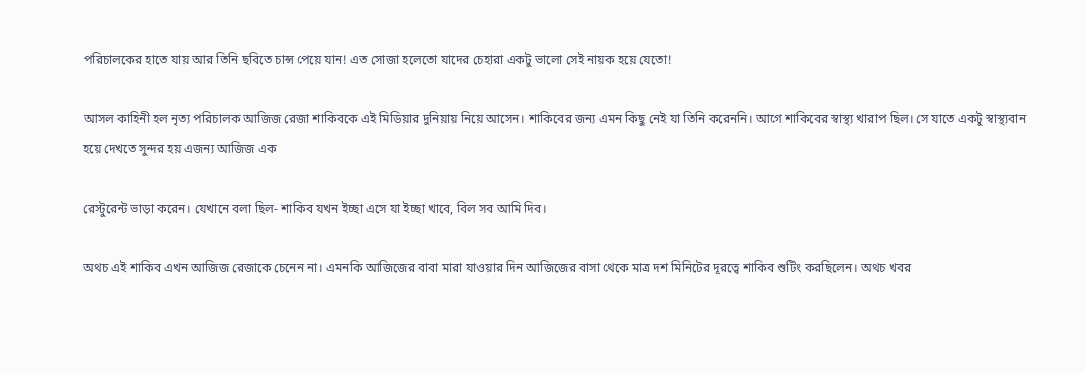পরিচালকের হাতে যায় আর তিনি ছবিতে চান্স পেয়ে যান! এত সোজা হলেতো যাদের চেহারা একটু ভালো সেই নায়ক হয়ে যেতো!

আসল কাহিনী হল নৃত্য পরিচালক আজিজ রেজা শাকিবকে এই মিডিয়ার দুনিয়ায় নিয়ে আসেন। শাকিবের জন্য এমন কিছু নেই যা তিনি করেননি। আগে শাকিবের স্বাস্থ্য খারাপ ছিল। সে যাতে একটু স্বাস্থ্যবান হয়ে দেখতে সুন্দর হয় এজন্য আজিজ এক

রেস্টুরেন্ট ভাড়া করেন। যেখানে বলা ছিল- শাকিব যখন ইচ্ছা এসে যা ইচ্ছা খাবে, বিল সব আমি দিব।

অথচ এই শাকিব এখন আজিজ রেজাকে চেনেন না। এমনকি আজিজের বাবা মারা যাওয়ার দিন আজিজের বাসা থেকে মাত্র দশ মিনিটের দূরত্বে শাকিব শুটিং করছিলেন। অথচ খবর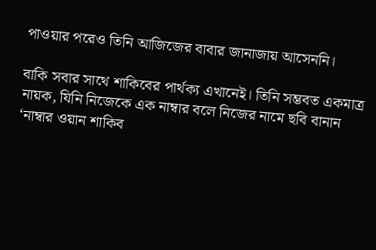পাওয়ার পরেও তিনি আজিজের বাবার জানাজায় আসেননি।

বাকি সবার সাথে শাকিবের পার্থক্য এখানেই। তিনি সম্ভবত একমাত্র নায়ক, যিনি নিজেকে এক নাম্বার বলে নিজের নামে ছবি বানান ‘নাম্বার ওয়ান শাকিব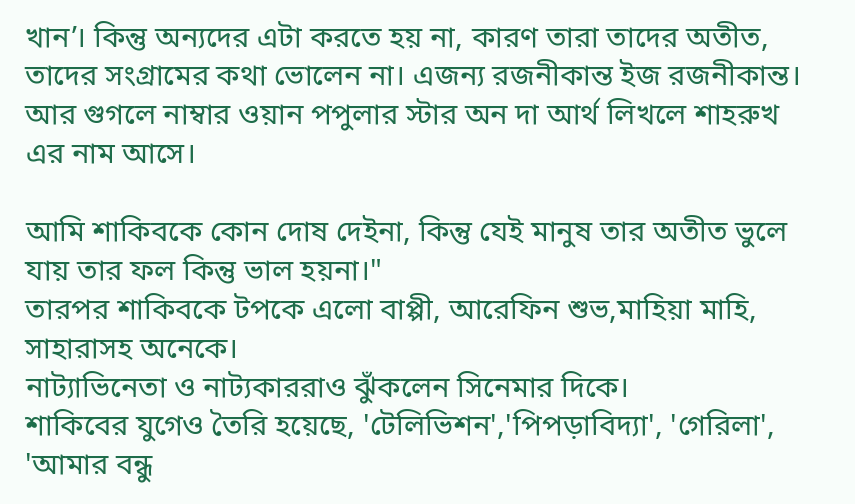খান’। কিন্তু অন্যদের এটা করতে হয় না, কারণ তারা তাদের অতীত, তাদের সংগ্রামের কথা ভোলেন না। এজন্য রজনীকান্ত ইজ রজনীকান্ত। আর গুগলে নাম্বার ওয়ান পপুলার স্টার অন দা আর্থ লিখলে শাহরুখ এর নাম আসে।

আমি শাকিবকে কোন দোষ দেইনা, কিন্তু যেই মানুষ তার অতীত ভুলে যায় তার ফল কিন্তু ভাল হয়না।"
তারপর শাকিবকে টপকে এলো বাপ্পী, আরেফিন শুভ,মাহিয়া মাহি, সাহারাসহ অনেকে।
নাট্যাভিনেতা ও নাট্যকাররাও ঝুঁকলেন সিনেমার দিকে।
শাকিবের যুগেও তৈরি হয়েছে, 'টেলিভিশন','পিপড়াবিদ্যা', 'গেরিলা', 'আমার বন্ধু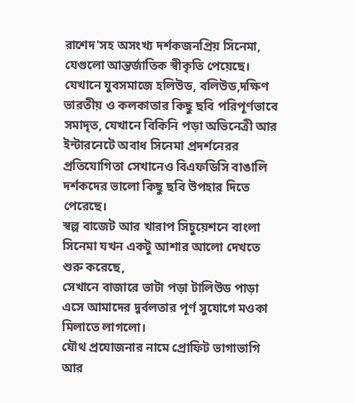রাশেদ'সহ অসংখ্য দর্শকজনপ্রিয় সিনেমা, যেগুলো আন্তর্জাতিক স্বীকৃতি পেয়েছে।
যেখানে যুবসমাজে হলিউড, বলিউড,দক্ষিণ ভারতীয় ও কলকাতার কিছু ছবি পরিপূর্ণভাবে সমাদৃত, যেখানে বিকিনি পড়া অভিনেত্রী আর ইন্টারনেটে অবাধ সিনেমা প্রদর্শনেরর প্রতিযোগিতা সেখানেও বিএফডিসি বাঙালি দর্শকদের ভালো কিছু ছবি উপহার দিতে পেরেছে।
স্বল্প বাজেট আর খারাপ সিচুয়েশনে বাংলা সিনেমা যখন একটু আশার আলো দেখতে শুরু করেছে,
সেখানে বাজারে ভাটা পড়া টালিউড পাড়া এসে আমাদের দুর্বলতার পূর্ণ সুযোগে মওকা মিলাতে লাগলো।
যৌথ প্রযোজনার নামে প্রোফিট ভাগাভাগি আর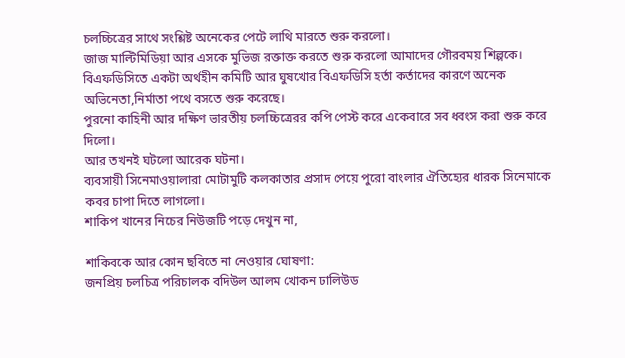চলচ্চিত্রের সাথে সংশ্লিষ্ট অনেকের পেটে লাথি মারতে শুরু করলো।
জাজ মাল্টিমিডিয়া আর এসকে মুভিজ রক্তাক্ত করতে শুরু করলো আমাদের গৌরবময় শিল্পকে।
বিএফডিসিতে একটা অর্থহীন কমিটি আর ঘুষখোর বিএফডিসি হর্তা কর্তাদের কারণে অনেক অভিনেতা,নির্মাতা পথে বসতে শুরু করেছে।
পুরনো কাহিনী আর দক্ষিণ ভারতীয় চলচ্চিত্রেরর কপি পেস্ট করে একেবারে সব ধ্বংস করা শুরু করে দিলো।
আর তখনই ঘটলো আরেক ঘটনা।
ব্যবসায়ী সিনেমাওয়ালারা মোটামুটি কলকাতার প্রসাদ পেয়ে পুরো বাংলার ঐতিহ্যের ধারক সিনেমাকে কবর চাপা দিতে লাগলো।
শাকিপ খানের নিচের নিউজটি পড়ে দেখুন না,

শাকিবকে আর কোন ছবিতে না নেওয়ার ঘোষণা:
জনপ্রিয় চলচিত্র পরিচালক বদিউল আলম খোকন ঢালিউড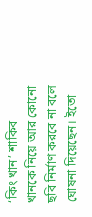‘কিং খান’ শাকিব খানকে নিয়ে আর কোনো ছবি নির্মাণ করবে না বলে ঘোষনা দিয়েছেন। ইতো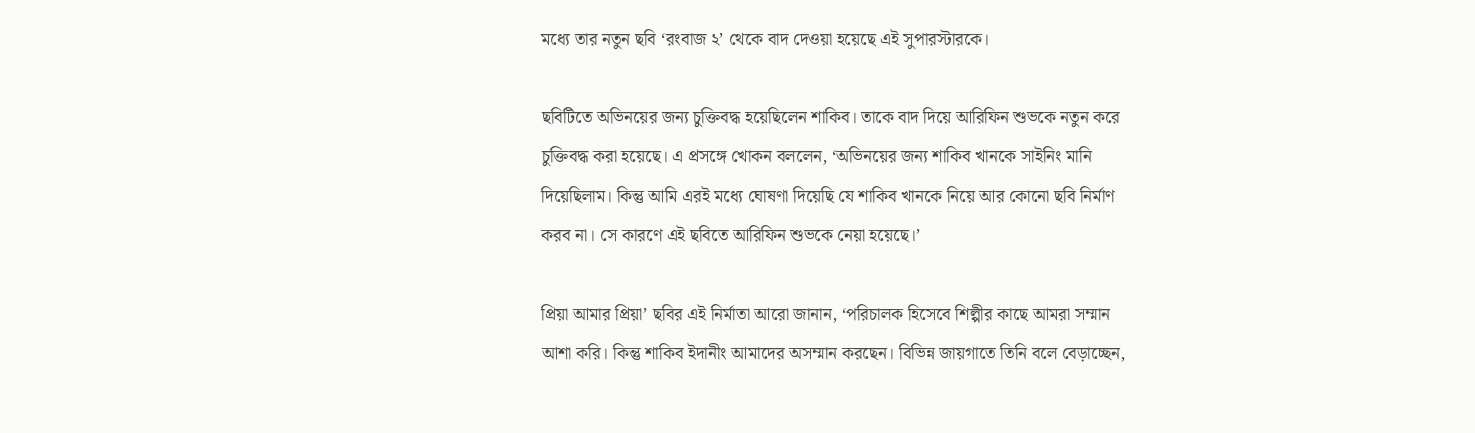মধ্যে তার নতুন ছবি ‘রংবাজ ২’ থেকে বাদ দেওয়া হয়েছে এই সুপারস্টারকে।

ছবিটিতে অভিনয়ের জন্য চুক্তিবদ্ধ হয়েছিলেন শাকিব। তাকে বাদ দিয়ে আরিফিন শুভকে নতুন করে চুক্তিবদ্ধ করা হয়েছে। এ প্রসঙ্গে খোকন বললেন, ‘অভিনয়ের জন্য শাকিব খানকে সাইনিং মানি দিয়েছিলাম। কিন্তু আমি এরই মধ্যে ঘোষণা দিয়েছি যে শাকিব খানকে নিয়ে আর কোনো ছবি নির্মাণ করব না। সে কারণে এই ছবিতে আরিফিন শুভকে নেয়া হয়েছে।’

প্রিয়া আমার প্রিয়া’ ছবির এই নির্মাতা আরো জানান, ‘পরিচালক হিসেবে শিল্পীর কাছে আমরা সম্মান আশা করি। কিন্তু শাকিব ইদানীং আমাদের অসম্মান করছেন। বিভিন্ন জায়গাতে তিনি বলে বেড়াচ্ছেন,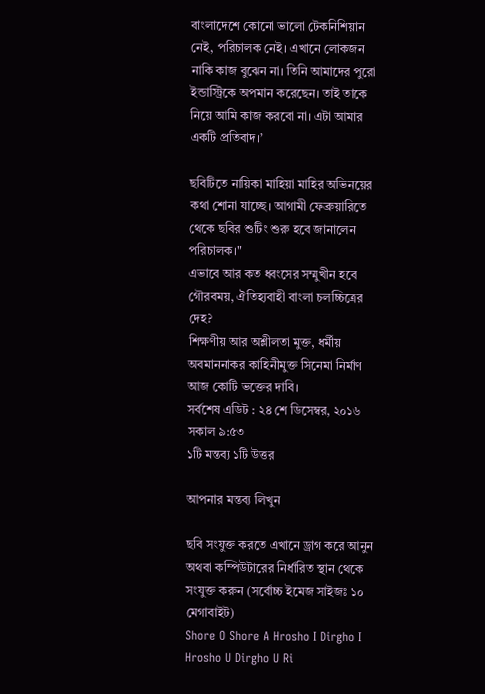বাংলাদেশে কোনো ভালো টেকনিশিয়ান নেই, পরিচালক নেই। এখানে লোকজন নাকি কাজ বুঝেন না। তিনি আমাদের পুরো ইন্ডাস্ট্রিকে অপমান করেছেন। তাই তাকে নিয়ে আমি কাজ করবো না। এটা আমার একটি প্রতিবাদ।’

ছবিটিতে নায়িকা মাহিয়া মাহির অভিনয়ের কথা শোনা যাচ্ছে। আগামী ফেব্রুয়ারিতে থেকে ছবির শুটিং শুরু হবে জানালেন পরিচালক।"
এভাবে আর কত ধ্বংসের সম্মুখীন হবে গৌরবময়, ঐতিহ্যবাহী বাংলা চলচ্চিত্রের দেহ?
শিক্ষণীয় আর অশ্লীলতা মুক্ত, ধর্মীয় অবমাননাকর কাহিনীমুক্ত সিনেমা নির্মাণ আজ কোটি ভক্তের দাবি।
সর্বশেষ এডিট : ২৪ শে ডিসেম্বর, ২০১৬ সকাল ৯:৫৩
১টি মন্তব্য ১টি উত্তর

আপনার মন্তব্য লিখুন

ছবি সংযুক্ত করতে এখানে ড্রাগ করে আনুন অথবা কম্পিউটারের নির্ধারিত স্থান থেকে সংযুক্ত করুন (সর্বোচ্চ ইমেজ সাইজঃ ১০ মেগাবাইট)
Shore O Shore A Hrosho I Dirgho I Hrosho U Dirgho U Ri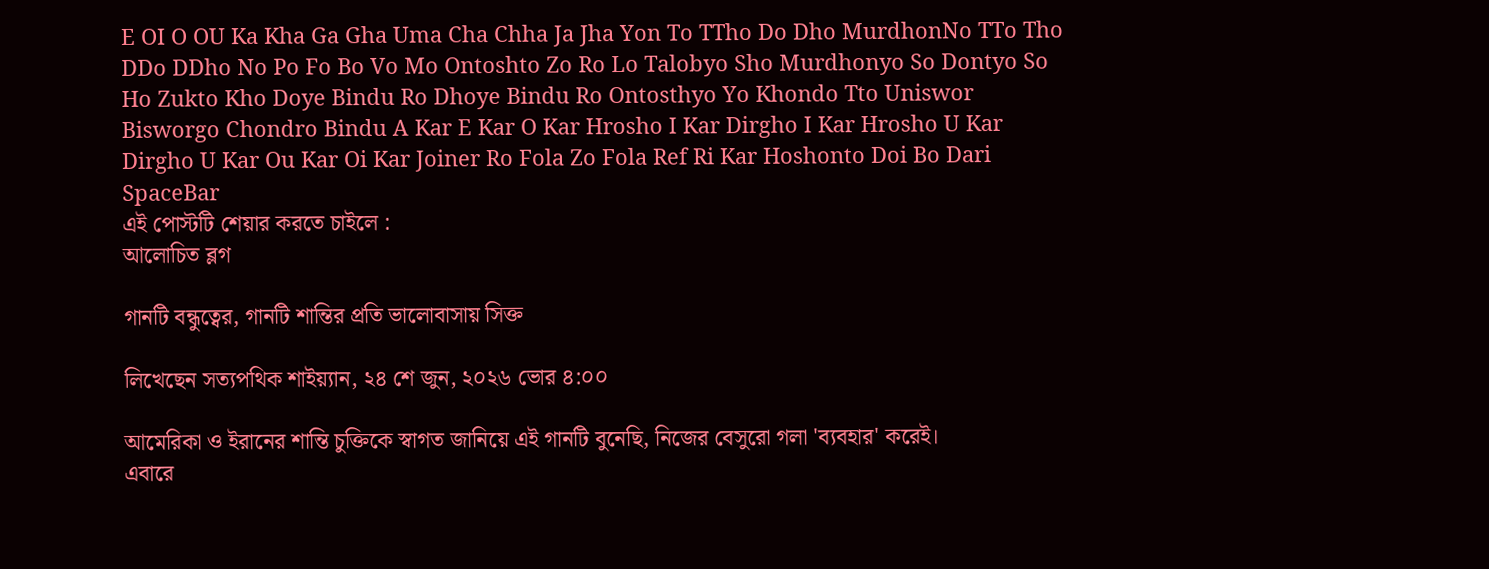E OI O OU Ka Kha Ga Gha Uma Cha Chha Ja Jha Yon To TTho Do Dho MurdhonNo TTo Tho DDo DDho No Po Fo Bo Vo Mo Ontoshto Zo Ro Lo Talobyo Sho Murdhonyo So Dontyo So Ho Zukto Kho Doye Bindu Ro Dhoye Bindu Ro Ontosthyo Yo Khondo Tto Uniswor Bisworgo Chondro Bindu A Kar E Kar O Kar Hrosho I Kar Dirgho I Kar Hrosho U Kar Dirgho U Kar Ou Kar Oi Kar Joiner Ro Fola Zo Fola Ref Ri Kar Hoshonto Doi Bo Dari SpaceBar
এই পোস্টটি শেয়ার করতে চাইলে :
আলোচিত ব্লগ

গানটি বন্ধুত্বের, গানটি শান্তির প্রতি ভালোবাসায় সিক্ত

লিখেছেন সত্যপথিক শাইয়্যান, ২৪ শে জুন, ২০২৬ ভোর ৪:০০

আমেরিকা ও ইরানের শান্তি চুক্তিকে স্বাগত জানিয়ে এই গানটি বুনেছি, নিজের বেসুরো গলা 'ব্যবহার' করেই।
এবারে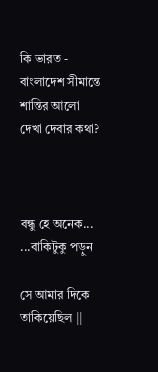কি ভারত - বাংলাদেশ সীমান্তে শান্তির আলো দেখা দেবার কথা?



বন্ধু হে অনেক... ...বাকিটুকু পড়ুন

সে আমার দিকে তাকিয়েছিল ||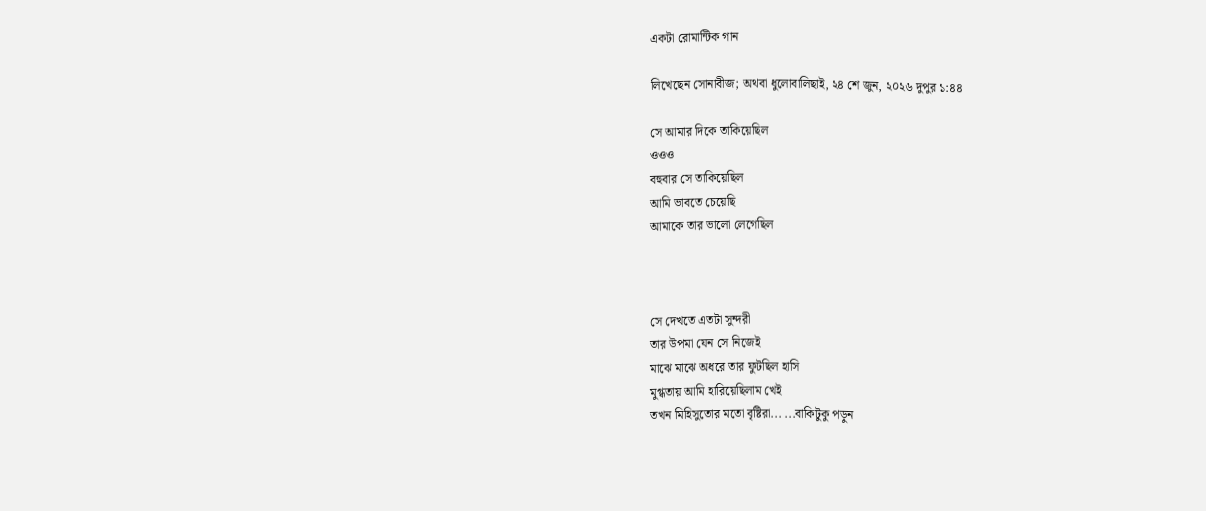একটা রোমান্টিক গান

লিখেছেন সোনাবীজ; অথবা ধুলোবালিছাই, ২৪ শে জুন, ২০২৬ দুপুর ১:৪৪

সে আমার দিকে তাকিয়েছিল
ওওও
বহুবার সে তাকিয়েছিল
আমি ভাবতে চেয়েছি
আমাকে তার ভালো লেগেছিল



সে দেখতে এতটা সুন্দরী
তার উপমা যেন সে নিজেই
মাঝে মাঝে অধরে তার ফুটছিল হাসি
মুগ্ধতায় আমি হারিয়েছিলাম খেই
তখন মিহিসুতোর মতো বৃষ্টিরা... ...বাকিটুকু পড়ুন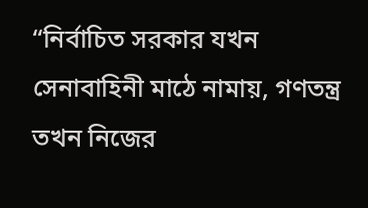“নির্বাচিত সরকার যখন সেনাবাহিনী মাঠে নামায়, গণতন্ত্র তখন নিজের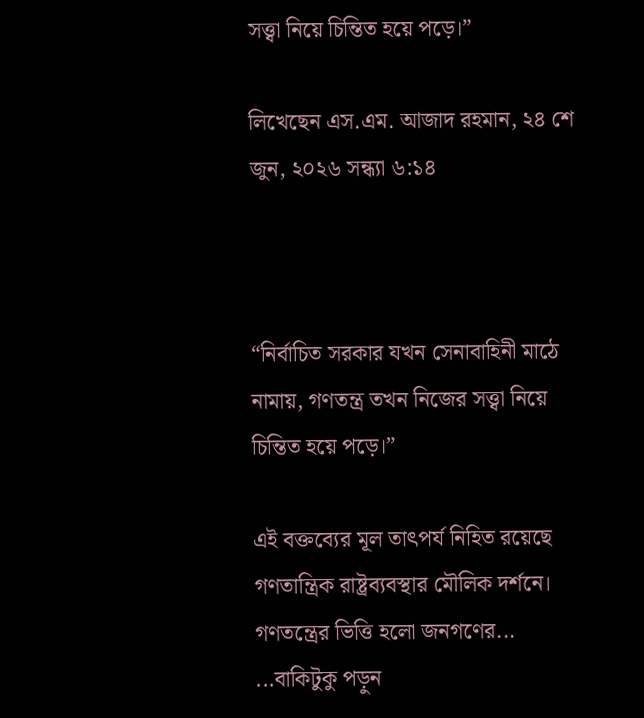সত্ত্বা নিয়ে চিন্তিত হয়ে পড়ে।”

লিখেছেন এস.এম. আজাদ রহমান, ২৪ শে জুন, ২০২৬ সন্ধ্যা ৬:১৪



“নির্বাচিত সরকার যখন সেনাবাহিনী মাঠে নামায়, গণতন্ত্র তখন নিজের সত্ত্বা নিয়ে চিন্তিত হয়ে পড়ে।”

এই বক্তব্যের মূল তাৎপর্য নিহিত রয়েছে গণতান্ত্রিক রাষ্ট্রব্যবস্থার মৌলিক দর্শনে। গণতন্ত্রের ভিত্তি হলো জনগণের... ...বাকিটুকু পড়ুন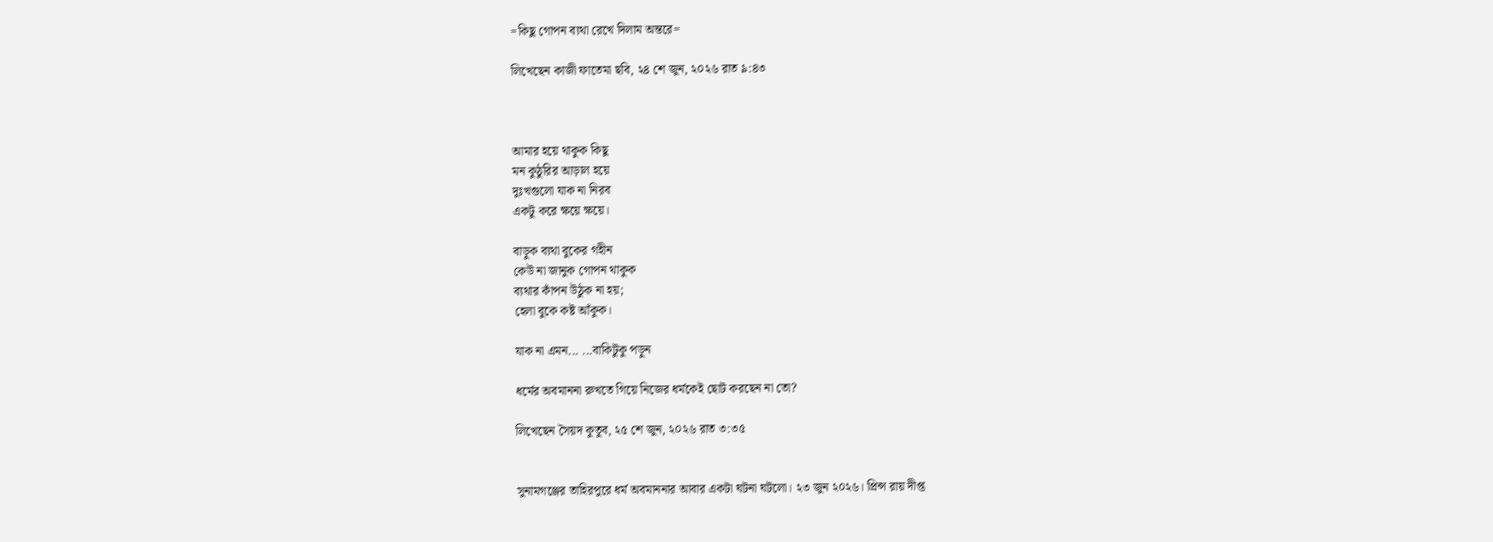=কিছু গোপন ব্যথা রেখে দিলাম অন্তরে=

লিখেছেন কাজী ফাতেমা ছবি, ২৪ শে জুন, ২০২৬ রাত ৯:৪৩



আমার হয়ে থাকুক কিছু
মন কুঠুরির আড়াল হয়ে
দুঃখগুলো যাক না নিরব
একটু করে ক্ষয়ে ক্ষয়ে।

বাড়ুক ব্যথা বুকের গহীন
কেউ না জানুক গোপন থাকুক
ব্যথার কাঁপন উঠুক না হয়;
হেলা বুকে কষ্ট আঁকুক।

যাক না এমন... ...বাকিটুকু পড়ুন

ধর্মের অবমাননা রুখতে গিয়ে নিজের ধর্মকেই ছোট করছেন না তো?

লিখেছেন সৈয়দ কুতুব, ২৫ শে জুন, ২০২৬ রাত ৩:৩৫


সুনামগঞ্জের তাহিরপুরে ধর্ম অবমাননার আবার একটা ঘটনা ঘটলো। ২৩ জুন ২০২৬। প্রিন্স রায় দীপ্ত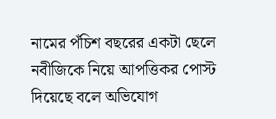নামের পঁচিশ বছরের একটা ছেলে নবীজিকে নিয়ে আপত্তিকর পোস্ট দিয়েছে বলে অভিযোগ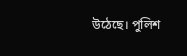উঠেছে। পুলিশ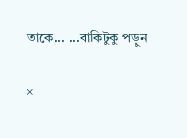তাকে... ...বাকিটুকু পড়ুন

×